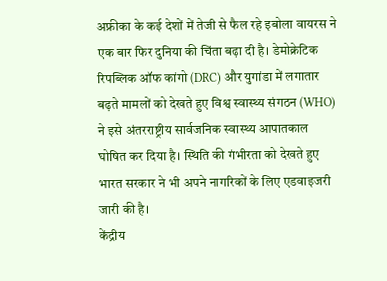अफ्रीका के कई देशों में तेजी से फैल रहे इबोला वायरस ने एक बार फिर दुनिया की चिंता बढ़ा दी है। डेमोक्रेटिक रिपब्लिक ऑफ कांगो (DRC) और युगांडा में लगातार बढ़ते मामलों को देखते हुए विश्व स्वास्थ्य संगठन (WHO) ने इसे अंतरराष्ट्रीय सार्वजनिक स्वास्थ्य आपातकाल घोषित कर दिया है। स्थिति की गंभीरता को देखते हुए भारत सरकार ने भी अपने नागरिकों के लिए एडवाइजरी जारी की है।
केंद्रीय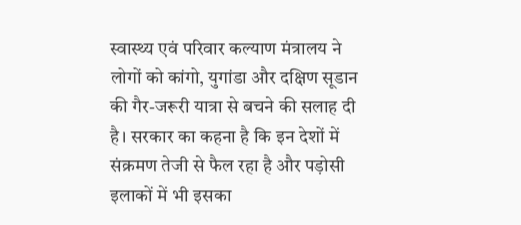स्वास्थ्य एवं परिवार कल्याण मंत्रालय ने लोगों को कांगो, युगांडा और दक्षिण सूडान की गैर-जरूरी यात्रा से बचने की सलाह दी है। सरकार का कहना है कि इन देशों में संक्रमण तेजी से फैल रहा है और पड़ोसी इलाकों में भी इसका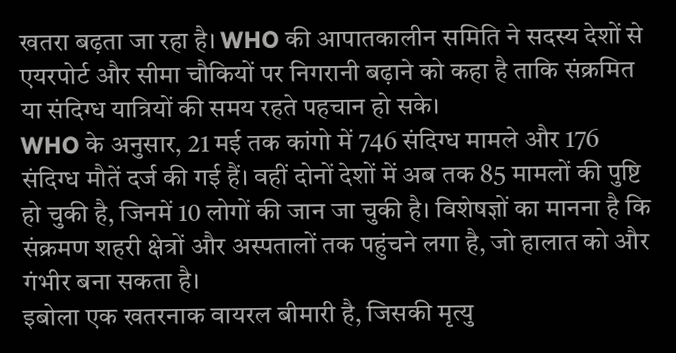खतरा बढ़ता जा रहा है। WHO की आपातकालीन समिति ने सदस्य देशों से एयरपोर्ट और सीमा चौकियों पर निगरानी बढ़ाने को कहा है ताकि संक्रमित या संदिग्ध यात्रियों की समय रहते पहचान हो सके।
WHO के अनुसार, 21 मई तक कांगो में 746 संदिग्ध मामले और 176 संदिग्ध मौतें दर्ज की गई हैं। वहीं दोनों देशों में अब तक 85 मामलों की पुष्टि हो चुकी है, जिनमें 10 लोगों की जान जा चुकी है। विशेषज्ञों का मानना है कि संक्रमण शहरी क्षेत्रों और अस्पतालों तक पहुंचने लगा है, जो हालात को और गंभीर बना सकता है।
इबोला एक खतरनाक वायरल बीमारी है, जिसकी मृत्यु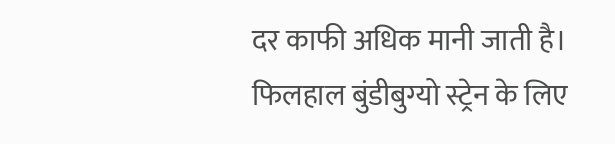दर काफी अधिक मानी जाती है। फिलहाल बुंडीबुग्यो स्ट्रेन के लिए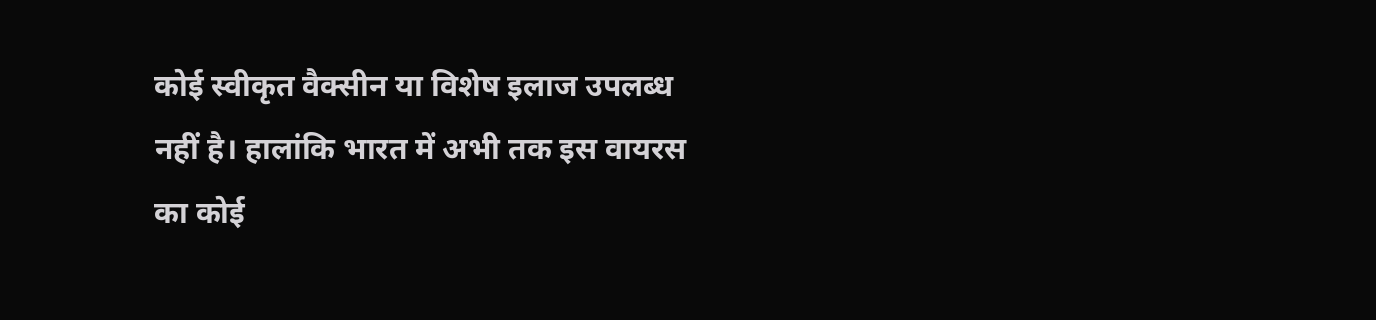कोई स्वीकृत वैक्सीन या विशेष इलाज उपलब्ध नहीं है। हालांकि भारत में अभी तक इस वायरस का कोई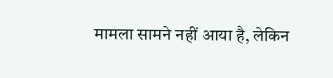मामला सामने नहीं आया है, लेकिन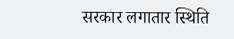सरकार लगातार स्थिति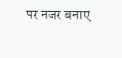पर नजर बनाए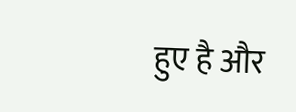हुए है और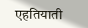एहतियाती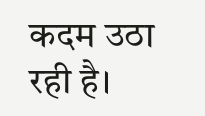कदम उठा रही है।